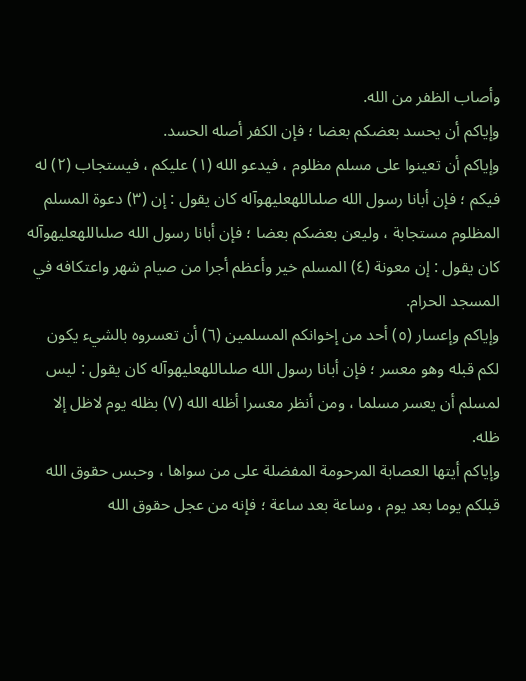وأصاب الظفر من الله.
وإياكم أن يحسد بعضكم بعضا ؛ فإن الكفر أصله الحسد.
وإياكم أن تعينوا على مسلم مظلوم ، فيدعو الله (١) عليكم ، فيستجاب (٢) له فيكم ؛ فإن أبانا رسول الله صلىاللهعليهوآله كان يقول : إن (٣) دعوة المسلم المظلوم مستجابة ، وليعن بعضكم بعضا ؛ فإن أبانا رسول الله صلىاللهعليهوآله كان يقول : إن معونة (٤) المسلم خير وأعظم أجرا من صيام شهر واعتكافه في المسجد الحرام.
وإياكم وإعسار (٥) أحد من إخوانكم المسلمين (٦) أن تعسروه بالشيء يكون لكم قبله وهو معسر ؛ فإن أبانا رسول الله صلىاللهعليهوآله كان يقول : ليس لمسلم أن يعسر مسلما ، ومن أنظر معسرا أظله الله (٧) بظله يوم لاظل إلا ظله.
وإياكم أيتها العصابة المرحومة المفضلة على من سواها ، وحبس حقوق الله قبلكم يوما بعد يوم ، وساعة بعد ساعة ؛ فإنه من عجل حقوق الله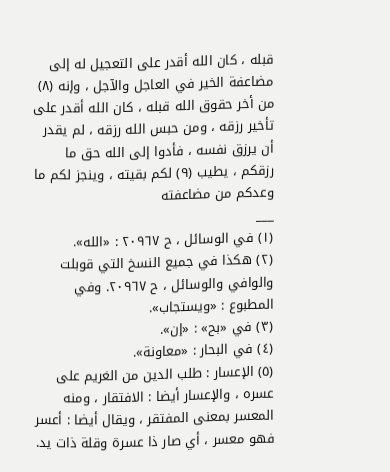قبله ، كان الله أقدر على التعجيل له إلى مضاعفة الخير في العاجل والآجل ، وإنه (٨) من أخر حقوق الله قبله ، كان الله أقدر على تأخير رزقه ، ومن حبس الله رزقه ، لم يقدر أن يرزق نفسه ، فأدوا إلى الله حق ما رزقكم ، يطيب (٩) لكم بقيته ، وينجز لكم ما وعدكم من مضاعفته
___
(١) في الوسائل ، ح ٢٠٩٦٧ : «الله».
(٢) هكذا في جميع النسخ التي قوبلت والوافي والوسائل ، ح ٢٠٩٦٧. وفي المطبوع : «ويستجاب».
(٣) في «بح» : «إن».
(٤) في البحار : «معاونة».
(٥) الإعسار : طلب الدين من الغريم على عسره ، والإعسار أيضا : الافتقار ، ومنه المعسر بمعنى المفتقر ، ويقال أيضا : أعسر فهو معسر ، أي صار ذا عسرة وقلة ذات يد.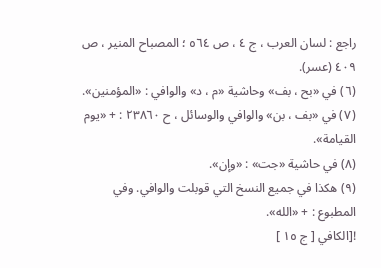راجع : لسان العرب ، ج ٤ ، ص ٥٦٤ ؛ المصباح المنير ، ص ٤٠٩ (عسر).
(٦) في «بح ، بف» وحاشية «م ، د» والوافي : «المؤمنين».
(٧) في «بف ، بن» والوافي والوسائل ، ح ٢٣٨٦٠ : + «يوم القيامة».
(٨) في حاشية «جت» : «وإن».
(٩) هكذا في جميع النسخ التي قوبلت والوافي. وفي المطبوع : + «الله».
![الكافي [ ج ١٥ ]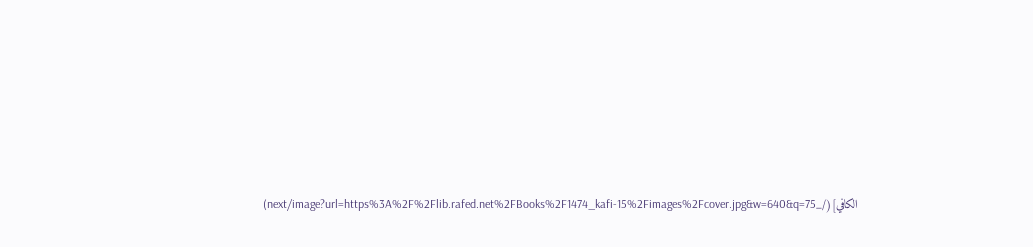الكافي](/_next/image?url=https%3A%2F%2Flib.rafed.net%2FBooks%2F1474_kafi-15%2Fimages%2Fcover.jpg&w=640&q=75)